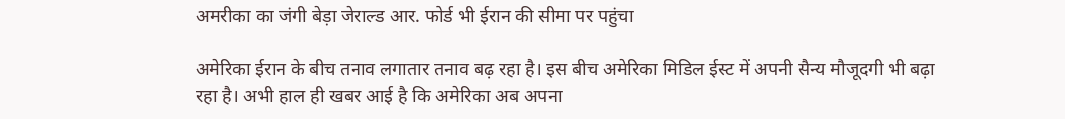अमरीका का जंगी बेड़ा जेराल्ड आर. फोर्ड भी ईरान की सीमा पर पहुंचा

अमेरिका ईरान के बीच तनाव लगातार तनाव बढ़ रहा है। इस बीच अमेरिका मिडिल ईस्ट में अपनी सैन्य मौजूदगी भी बढ़ा रहा है। अभी हाल ही खबर आई है कि अमेरिका अब अपना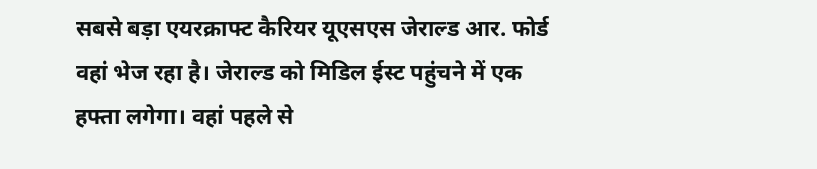सबसे बड़ा एयरक्राफ्ट कैरियर यूएसएस जेराल्ड आर. फोर्ड वहां भेज रहा है। जेराल्ड को मिडिल ईस्ट पहुंचने में एक हफ्ता लगेगा। वहां पहले से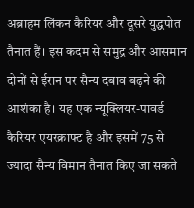अब्राहम लिंकन कैरियर और दूसरे युद्धपोत तैनात हैं। इस कदम से समुद्र और आसमान दोनों से ईरान पर सैन्य दबाव बढ़ने की आशंका है। यह एक न्यूक्लियर-पावर्ड कैरियर एयरक्राफ्ट है और इसमें 75 से ज्यादा सैन्य विमान तैनात किए जा सकते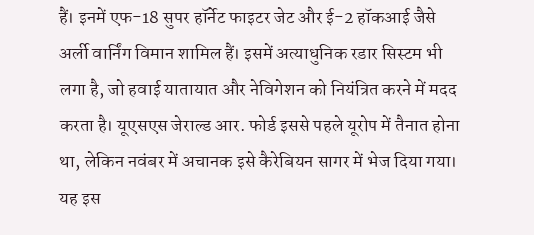हैं। इनमें एफ-18 सुपर हॉर्नेट फाइटर जेट और ई-2 हॉकआई जैसे अर्ली वार्निंग विमान शामिल हैं। इसमें अत्याधुनिक रडार सिस्टम भी लगा है, जो हवाई यातायात और नेविगेशन को नियंत्रित करने में मदद करता है। यूएसएस जेराल्ड आर. फोर्ड इससे पहले यूरोप में तैनात होना था, लेकिन नवंबर में अचानक इसे कैरेबियन सागर में भेज दिया गया। यह इस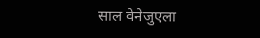साल वेनेजुएला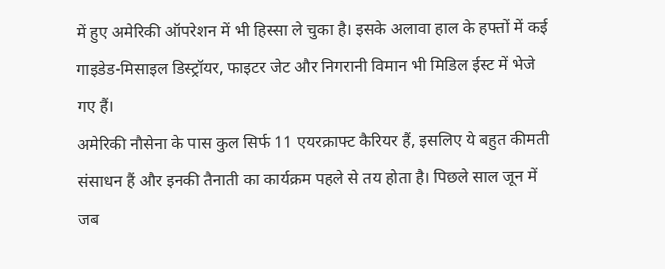में हुए अमेरिकी ऑपरेशन में भी हिस्सा ले चुका है। इसके अलावा हाल के हफ्तों में कई गाइडेड-मिसाइल डिस्ट्रॉयर, फाइटर जेट और निगरानी विमान भी मिडिल ईस्ट में भेजे गए हैं।
अमेरिकी नौसेना के पास कुल सिर्फ 11 एयरक्राफ्ट कैरियर हैं, इसलिए ये बहुत कीमती संसाधन हैं और इनकी तैनाती का कार्यक्रम पहले से तय होता है। पिछले साल जून में जब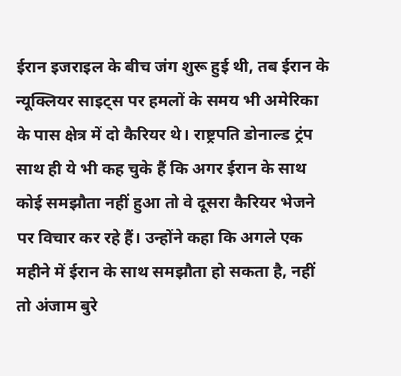ईरान इजराइल के बीच जंग शुरू हुई थी, तब ईरान के न्यूक्लियर साइट्स पर हमलों के समय भी अमेरिका के पास क्षेत्र में दो कैरियर थे। राष्ट्रपति डोनाल्ड ट्रंप साथ ही ये भी कह चुके हैं कि अगर ईरान के साथ कोई समझौता नहीं हुआ तो वे दूसरा कैरियर भेजने पर विचार कर रहे हैं। उन्होंने कहा कि अगले एक महीने में ईरान के साथ समझौता हो सकता है, नहीं तो अंजाम बुरे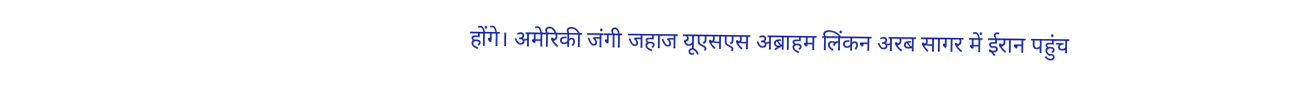होंगे। अमेरिकी जंगी जहाज यूएसएस अब्राहम लिंकन अरब सागर में ईरान पहुंच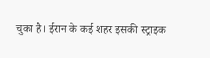चुका है। ईरान के कई शहर इसकी स्ट्राइक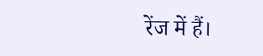रेंज में हैं।